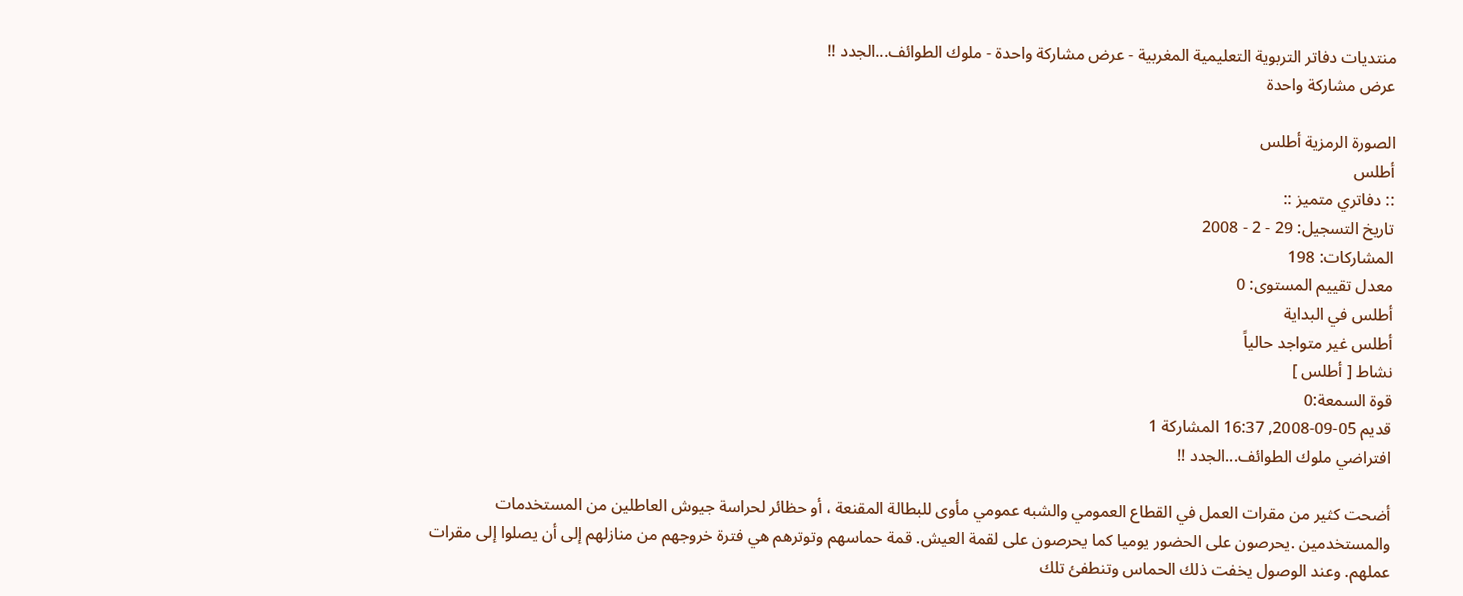منتديات دفاتر التربوية التعليمية المغربية - عرض مشاركة واحدة - ملوك الطوائف...الجدد !!
عرض مشاركة واحدة

الصورة الرمزية أطلس
أطلس
:: دفاتري متميز ::
تاريخ التسجيل: 29 - 2 - 2008
المشاركات: 198
معدل تقييم المستوى: 0
أطلس في البداية
أطلس غير متواجد حالياً
نشاط [ أطلس ]
قوة السمعة:0
قديم 05-09-2008, 16:37 المشاركة 1
افتراضي ملوك الطوائف...الجدد !!

أضحت كثير من مقرات العمل في القطاع العمومي والشبه عمومي مأوى للبطالة المقنعة ، أو حظائر لحراسة جيوش العاطلين من المستخدمات والمستخدمين .يحرصون على الحضور يوميا كما يحرصون على لقمة العيش. قمة حماسهم وتوترهم هي فترة خروجهم من منازلهم إلى أن يصلوا إلى مقرات عملهم. وعند الوصول يخفت ذلك الحماس وتنطفئ تلك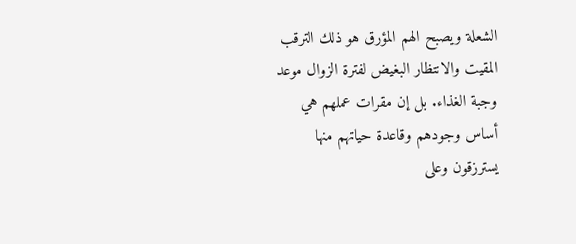الشعلة ويصبح الهم المؤرق هو ذلك الترقب المقيت والانتظار البغيض لفترة الزوال موعد وجبة الغذاء. بل إن مقرات عملهم هي أساس وجودهم وقاعدة حياتهم منها يسترزقون وعلى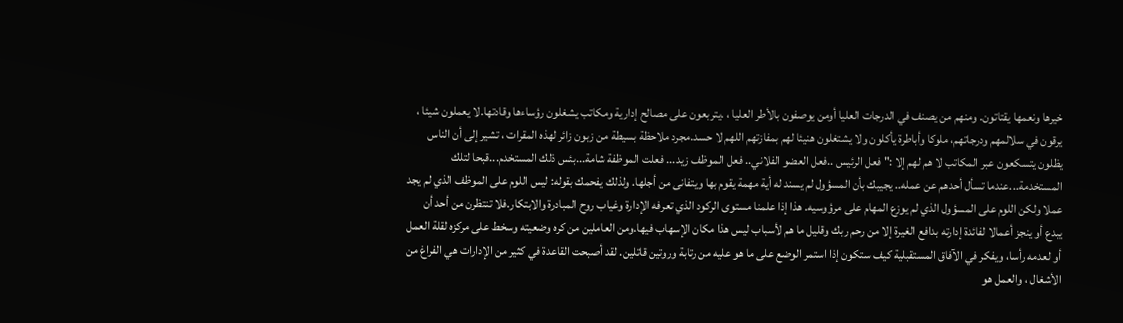خيرها ونعمها يقتاتون. ومنهم من يصنف في الدرجات العليا أومن يوصفون بالأطر العليا ، .يتربعون على مصالح إدارية ومكاتب يشغلون رؤساءها وقادتها.لا يعملون شيئا ، يرقون في سلالمهم ودرجاتهم، ملوكا وأباطرة يأكلون ولا يشتغلون هنيئا لهم بمفازتهم اللهم لا حسد.مجرد ملاحظة بسيطة من زبون زائر لهذه المقرات ، تشير إلى أن الناس يظلون يتسكعون عبر المكاتب لا هم لهم إلا :" فعل الرئيس ..فعل العضو الفلاني.. فعل الموظف زيد... فعلت الموظفة شامة...بئس ذلك المستخدم...قبحا لتلك المستخدمة...عندما تسأل أحدهم عن عمله.. يجيبك بأن المسؤول لم يسند له أية مهمة يقوم بها ويتفانى من أجلها. ولذلك يفحمك بقوله: ليس اللوم على الموظف الذي لم يجد عملا ولكن اللوم على المسؤول الذي لم يوزع المهام على مرؤوسيه. هذا إذا علمنا مستوى الركود الذي تعرفه الإدارة وغياب روح المبادرة والابتكار.فلا تنتظرن من أحد أن يبدع أو ينجز أعمالا لفائدة إدارته بدافع الغيرة إلا من رحم ربك وقليل ما هم لأسباب ليس هذا مكان الإسهاب فيها.ومن العاملين من كره وضعيته وسخط على مركزه لقلة العمل أو لعدمه رأسا، ويفكر في الآفاق المستقبلية كيف ستكون إذا استمر الوضع على ما هو عليه من رتابة وروتين قاتلين. لقد أصبحت القاعدة في كثير من الإدارات هي الفراغ من الأشغال ، والعمل هو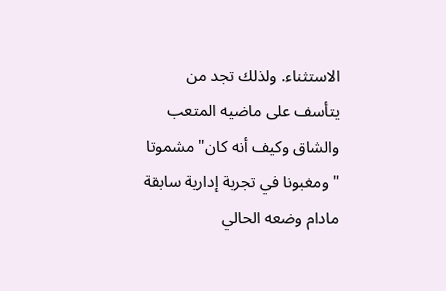الاستثناء. ولذلك تجد من يتأسف على ماضيه المتعب والشاق وكيف أنه كان" مشموتا " ومغبونا في تجربة إدارية سابقة مادام وضعه الحالي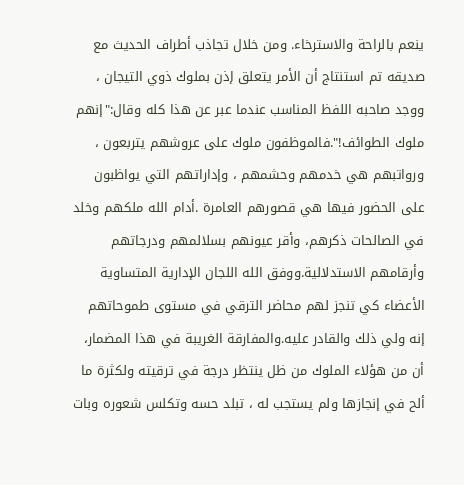ينعم بالراحة والاسترخاء. ومن خلال تجاذب أطراف الحديث مع صديقه تم استنتاج أن الأمر يتعلق إذن بملوك ذوي التيجان ، ووجد صاحبه اللفظ المناسب عندما عبر عن هذا كله وقال:"إنهم ملوك الطوائف!".فالموظفون ملوك على عروشهم يتربعون ، ورواتبهم هي خدمهم وحشمهم ، وإداراتهم التي يواظبون على الحضور فيها هي قصورهم العامرة .أدام الله ملكهم وخلد في الصالحات ذكرهم، وأقر عيونهم بسلالمهم ودرجاتهم وأرقامهم الاستدلالية.ووفق الله اللجان الإدارية المتساوية الأعضاء كي تنجز لهم محاضر الترقي في مستوى طموحاتهم إنه ولي ذلك والقادر عليه.والمفارقة الغريبة في هذا المضمار، أن من هؤلاء الملوك من ظل ينتظر درجة في ترقيته ولكثرة ما ألح في إنجازها ولم يستجب له ، تبلد حسه وتكلس شعوره وبات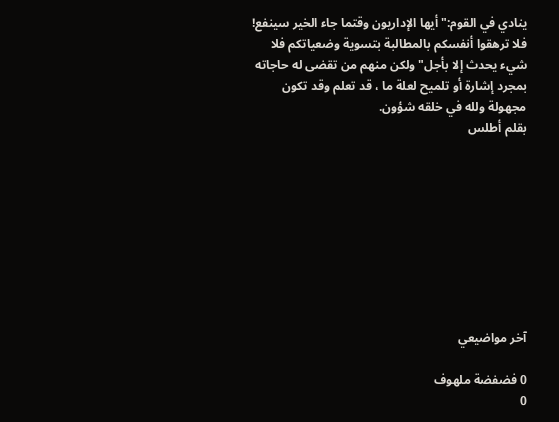ينادي في القوم:"أيها الإداريون وقتما جاء الخير سينفع! فلا ترهقوا أنفسكم بالمطالبة بتسوية وضعياتكم فلا شيء يحدث إلا بأجل"ولكن منهم من تقضى له حاجاته بمجرد إشارة أو تلميح لعلة ما ، قد تعلم وقد تكون مجهولة ولله في خلقه شؤون.
بقلم أطلس









آخر مواضيعي

0 فضفضة ملهوف
0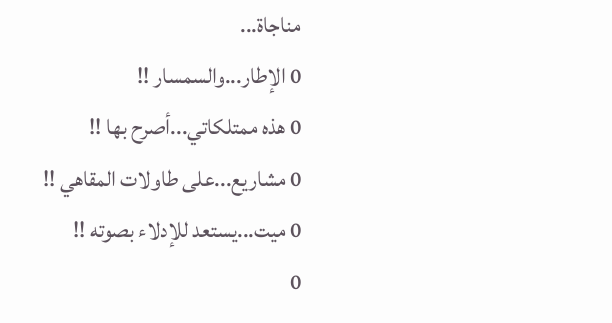مناجاة...
0 الإطار...والسمسار !!
0 هذه ممتلكاتي...أصرح بها !!
0 مشاريع...على طاولات المقاهي !!
0 ميت...يستعد للإدلاء بصوته !!
0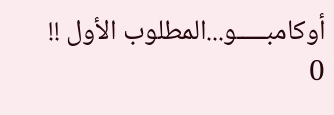أوكامبـــــو...المطلوب الأول !!
0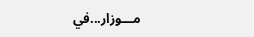مـــوزار...في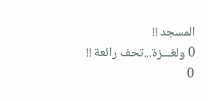المسجد !!
0 ولغـــزة...تحف رائعة !!
0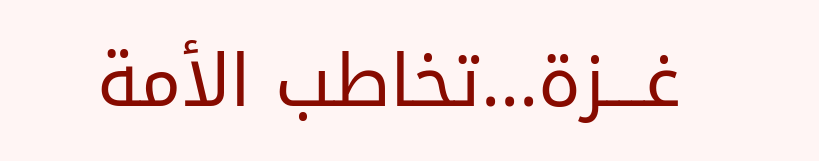غـــزة...تخاطب الأمة